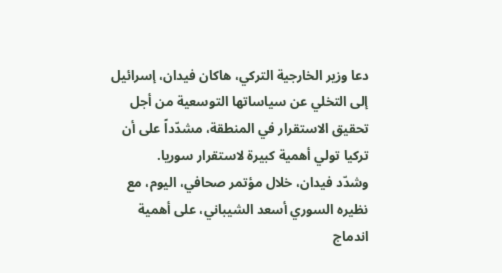دعا وزير الخارجية التركي، هاكان فيدان، إسرائيل إلى التخلي عن سياساتها التوسعية من أجل تحقيق الاستقرار في المنطقة، مشدّداً على أن تركيا تولي أهمية كبيرة لاستقرار سوريا.
وشدّد فيدان، خلال مؤتمر صحافي، اليوم، مع نظيره السوري أسعد الشيباني، على أهمية اندماج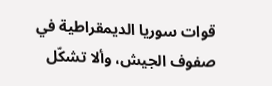قوات سوريا الديمقراطية في صفوف الجيش، وألا تشكّل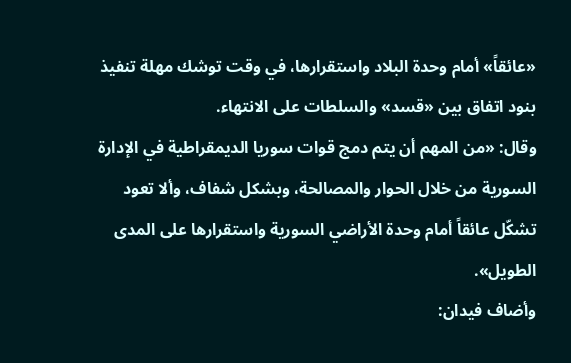«عائقاً» أمام وحدة البلاد واستقرارها، في وقت توشك مهلة تنفيذ بنود اتفاق بين «قسد» والسلطات على الانتهاء.
وقال: «من المهم أن يتم دمج قوات سوريا الديمقراطية في الإدارة السورية من خلال الحوار والمصالحة، وبشكل شفاف، وألا تعود تشكّل عائقاً أمام وحدة الأراضي السورية واستقرارها على المدى الطويل».
وأضاف فيدان: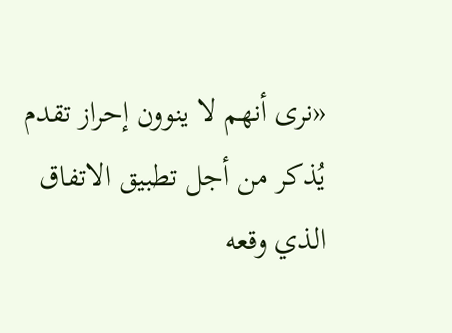«نرى أنهم لا ينوون إحراز تقدم يُذكر من أجل تطبيق الاتفاق الذي وقعه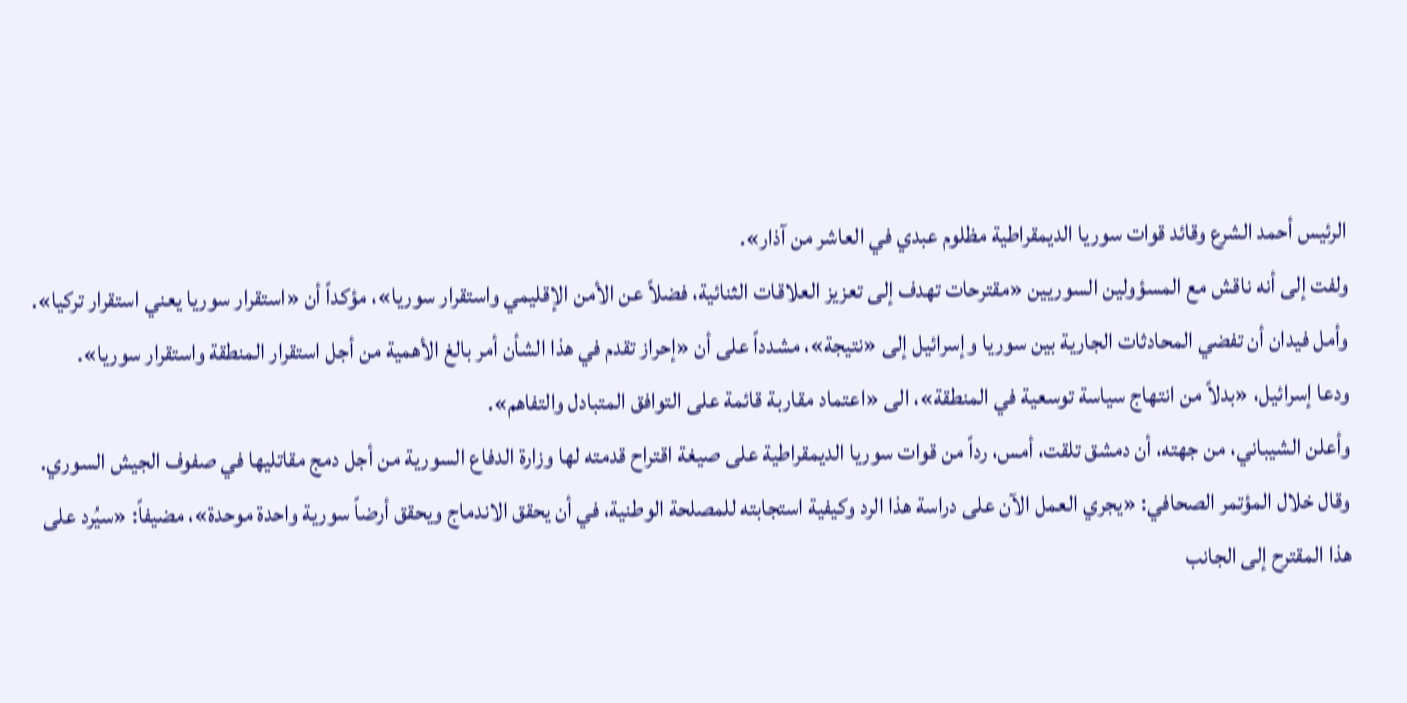الرئيس أحمد الشرع وقائد قوات سوريا الديمقراطية مظلوم عبدي في العاشر من آذار».
ولفت إلى أنه ناقش مع المسؤولين السوريين «مقترحات تهدف إلى تعزيز العلاقات الثنائية، فضلاً عن الأمن الإقليمي واستقرار سوريا»، مؤكداً أن «استقرار سوريا يعني استقرار تركيا».
وأمل فيدان أن تفضي المحادثات الجارية بين سوريا وإسرائيل إلى «نتيجة»، مشدداً على أن «إحراز تقدم في هذا الشأن أمر بالغ الأهمية من أجل استقرار المنطقة واستقرار سوريا».
ودعا إسرائيل، «بدلاً من انتهاج سياسة توسعية في المنطقة»، الى «اعتماد مقاربة قائمة على التوافق المتبادل والتفاهم».
وأعلن الشيباني، من جهته، أن دمشق تلقت، أمس، رداً من قوات سوريا الديمقراطية على صيغة اقتراح قدمته لها وزارة الدفاع السورية من أجل دمج مقاتليها في صفوف الجيش السوري.
وقال خلال المؤتمر الصحافي: «يجري العمل الآن على دراسة هذا الرد وكيفية استجابته للمصلحة الوطنية، في أن يحقق الاندماج ويحقق أرضاً سورية واحدة موحدة»، مضيفاً: «سيُرد على هذا المقترح إلى الجانب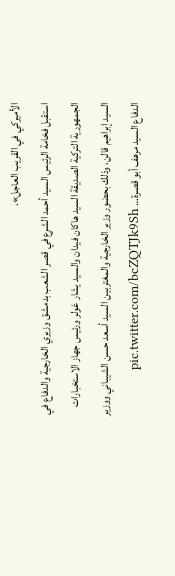الأميركي في القريب العاجل».
استقبل فخامة الرئيس السيد أحمد الشرع في قصر الشعب بدمشق وزيري الخارجية والدفاع في الجمهورية التركية الصديقة السيد هاكان فيدان والسيد يشار غولر ورئيس جهاز الاستخبارات السيد إبراهيم قالن، وذلك بحضور وزير الخارجية والمغتربين السيد أسعد حسن الشيباني ووزير الدفاع السيد مرهف أبو قصرة… pic.twitter.com/bcZQTJk9Sh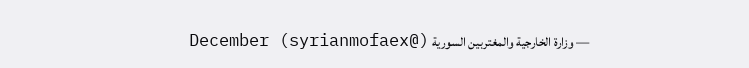— وزارة الخارجية والمغتربين السورية (@syrianmofaex) December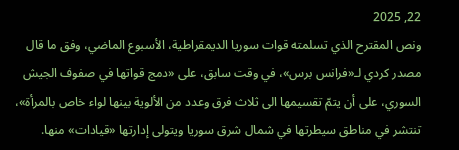22, 2025
ونص المقترح الذي تسلمته قوات سوريا الديمقراطية، الأسبوع الماضي، وفق ما قال مصدر كردي لـ«فرانس برس»، في وقت سابق، على «دمج قواتها في صفوف الجيش السوري، على أن يتمّ تقسيمها الى ثلاث فرق وعدد من الألوية بينها لواء خاص بالمرأة»، تنتشر في مناطق سيطرتها في شمال شرق سوريا ويتولى إدارتها «قيادات» منها.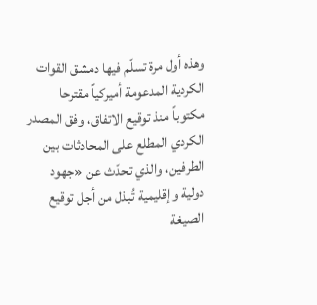وهذه أول مرة تسلّم فيها دمشق القوات الكردية المدعومة أميركياً مقترحا مكتوباً منذ توقيع الاتفاق، وفق المصدر الكردي المطلع على المحادثات بين الطرفين، والذي تحدّث عن «جهود دولية وإقليمية تُبذل من أجل توقيع الصيغة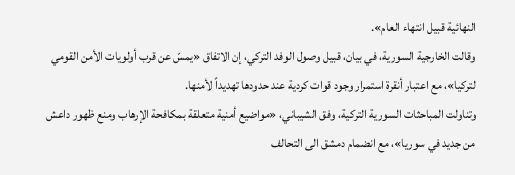النهائية قبيل انتهاء العام».
وقالت الخارجية السورية، في بيان، قبيل وصول الوفد التركي، إن الاتفاق «يمسّ عن قرب أولويات الأمن القومي لتركيا»، مع اعتبار أنقرة استمرار وجود قوات كردية عند حدودها تهديداً لأمنها.
وتناولت المباحثات السورية التركية، وفق الشيباني، «مواضيع أمنية متعلقة بمكافحة الإرهاب ومنع ظهور داعش من جديد في سوريا»، مع انضمام دمشق الى التحالف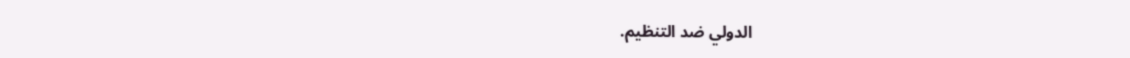الدولي ضد التنظيم.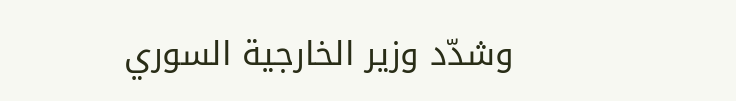وشدّد وزير الخارجية السوري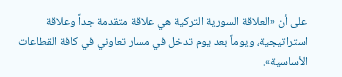على أن «العلاقة السورية التركية هي علاقة متقدمة جداً وعلاقة استراتيجية، ويوماً بعد يوم تدخل في مسار تعاوني في كافة القطاعات الأساسية».